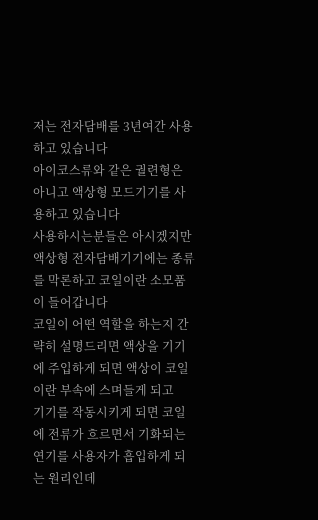저는 전자담배를 3년여간 사용하고 있습니다
아이코스류와 같은 궐련형은 아니고 액상형 모드기기를 사용하고 있습니다
사용하시는분들은 아시겠지만 액상형 전자담배기기에는 종류를 막론하고 코일이란 소모품이 들어갑니다
코일이 어떤 역할을 하는지 간략히 설명드리면 액상을 기기에 주입하게 되면 액상이 코일이란 부속에 스며들게 되고
기기를 작동시키게 되면 코일에 전류가 흐르면서 기화되는 연기를 사용자가 흡입하게 되는 원리인데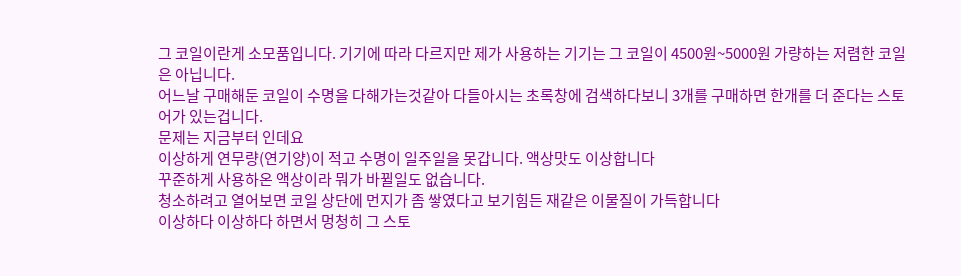그 코일이란게 소모품입니다. 기기에 따라 다르지만 제가 사용하는 기기는 그 코일이 4500원~5000원 가량하는 저렴한 코일은 아닙니다.
어느날 구매해둔 코일이 수명을 다해가는것같아 다들아시는 초록창에 검색하다보니 3개를 구매하면 한개를 더 준다는 스토어가 있는겁니다.
문제는 지금부터 인데요
이상하게 연무량(연기양)이 적고 수명이 일주일을 못갑니다. 액상맛도 이상합니다
꾸준하게 사용하온 액상이라 뭐가 바뀔일도 없습니다.
청소하려고 열어보면 코일 상단에 먼지가 좀 쌓였다고 보기힘든 재같은 이물질이 가득합니다
이상하다 이상하다 하면서 멍청히 그 스토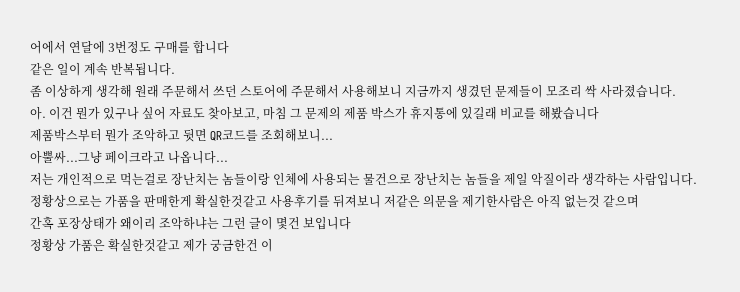어에서 연달에 3번정도 구매를 합니다
같은 일이 계속 반복됩니다.
좀 이상하게 생각해 원래 주문해서 쓰던 스토어에 주문해서 사용해보니 지금까지 생겼던 문제들이 모조리 싹 사라졌습니다.
아. 이건 뭔가 있구나 싶어 자료도 찾아보고, 마침 그 문제의 제품 박스가 휴지통에 있길래 비교를 해봤습니다
제품박스부터 뭔가 조악하고 뒷면 QR코드를 조회해보니...
아뿔싸...그냥 페이크라고 나옵니다...
저는 개인적으로 먹는걸로 장난치는 놈들이랑 인체에 사용되는 물건으로 장난치는 놈들을 제일 악질이라 생각하는 사람입니다.
정황상으로는 가품을 판매한게 확실한것같고 사용후기를 뒤져보니 저같은 의문을 제기한사람은 아직 없는것 같으며
간혹 포장상태가 왜이리 조악하냐는 그런 글이 몇건 보입니다
정황상 가품은 확실한것같고 제가 궁금한건 이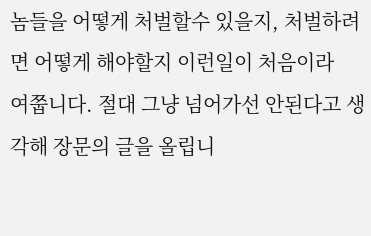놈들을 어떻게 처벌할수 있을지, 처벌하려면 어떻게 해야할지 이런일이 처음이라
여쭙니다. 절대 그냥 넘어가선 안된다고 생각해 장문의 글을 올립니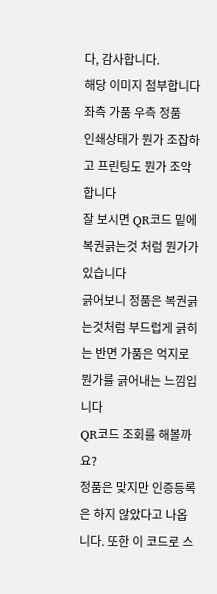다, 감사합니다.
해당 이미지 첨부합니다
좌측 가품 우측 정품
인쇄상태가 뭔가 조잡하고 프린팅도 뭔가 조악합니다
잘 보시면 QR코드 밑에 복권긁는것 처럼 뭔가가 있습니다
긁어보니 정품은 복권긁는것처럼 부드럽게 긁히는 반면 가품은 억지로 뭔가를 긁어내는 느낌입니다
QR코드 조회를 해볼까요?
정품은 맞지만 인증등록은 하지 않았다고 나옵니다. 또한 이 코드로 스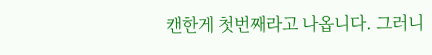캔한게 첫번째라고 나옵니다. 그러니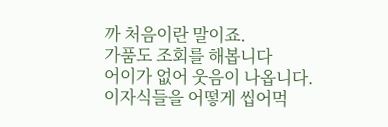까 처음이란 말이죠.
가품도 조회를 해봅니다
어이가 없어 웃음이 나옵니다. 이자식들을 어떻게 씹어먹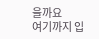을까요
여기까지 입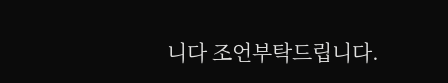니다 조언부탁드립니다.